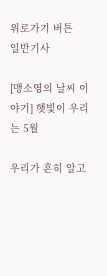위로가기 버튼
일반기사

[맹소영의 날씨 이야기] 햇빛이 우리는 5월

우리가 흔히 알고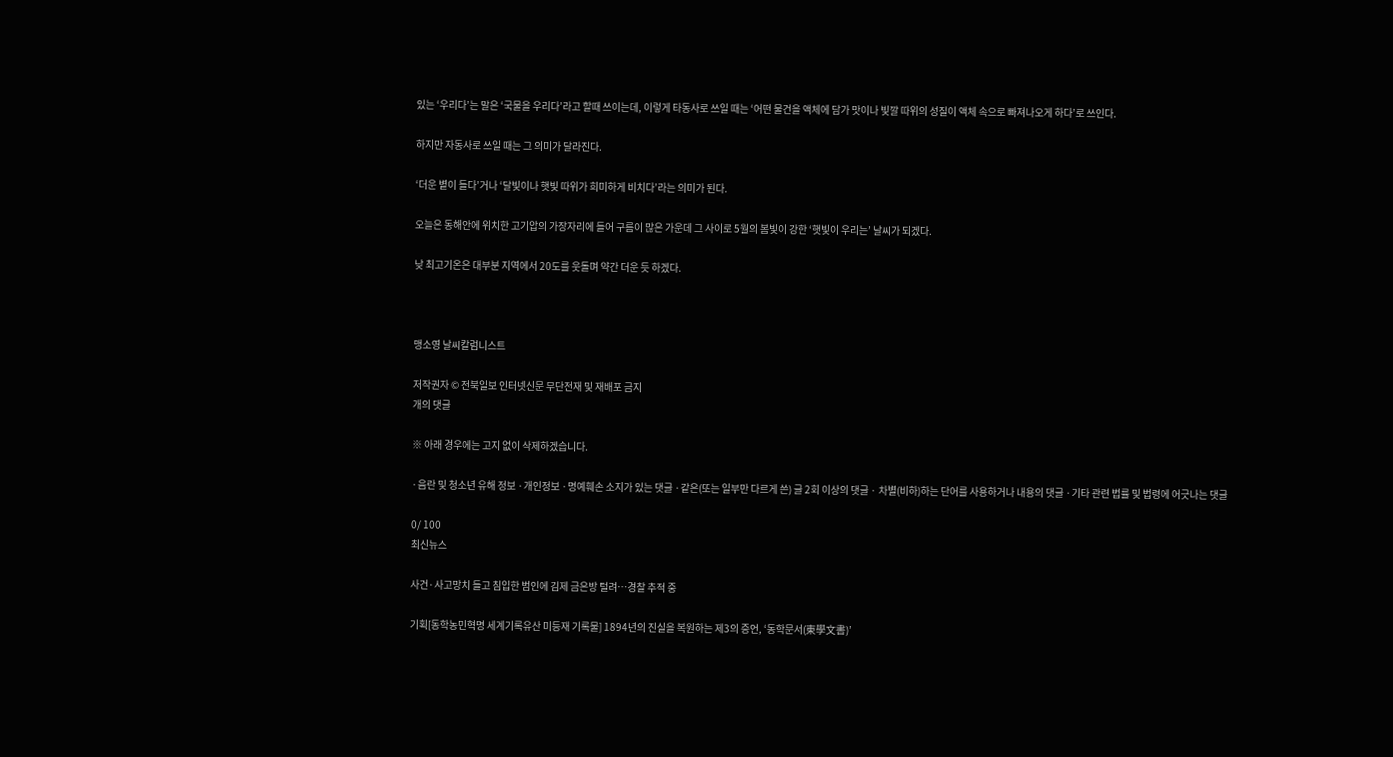있는 ‘우리다’는 말은 ‘국물을 우리다’라고 할때 쓰이는데, 이렇게 타동사로 쓰일 때는 ‘어떤 물건을 액체에 담가 맛이나 빛깔 따위의 성질이 액체 속으로 빠져나오게 하다’로 쓰인다.

하지만 자동사로 쓰일 때는 그 의미가 달라진다.

‘더운 볕이 들다’거나 ‘달빛이나 햇빛 따위가 희미하게 비치다’라는 의미가 된다.

오늘은 동해안에 위치한 고기압의 가장자리에 들어 구름이 많은 가운데 그 사이로 5월의 봄빛이 강한 ‘햇빛이 우리는’ 날씨가 되겠다.

낮 최고기온은 대부분 지역에서 20도를 웃돌며 약간 더운 듯 하겠다.



맹소영 날씨칼럼니스트

저작권자 © 전북일보 인터넷신문 무단전재 및 재배포 금지
개의 댓글

※ 아래 경우에는 고지 없이 삭제하겠습니다.

·음란 및 청소년 유해 정보 ·개인정보 ·명예훼손 소지가 있는 댓글 ·같은(또는 일부만 다르게 쓴) 글 2회 이상의 댓글 · 차별(비하)하는 단어를 사용하거나 내용의 댓글 ·기타 관련 법률 및 법령에 어긋나는 댓글

0/ 100
최신뉴스

사건·사고망치 들고 침입한 범인에 김제 금은방 털려⋯경찰 추적 중

기획[동학농민혁명 세계기록유산 미등재 기록물] 1894년의 진실을 복원하는 제3의 증언, ‘동학문서(東學文書)’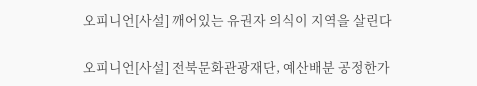오피니언[사설] 깨어있는 유권자 의식이 지역을 살린다

오피니언[사설] 전북문화관광재단, 예산배분 공정한가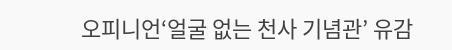오피니언‘얼굴 없는 천사 기념관’ 유감